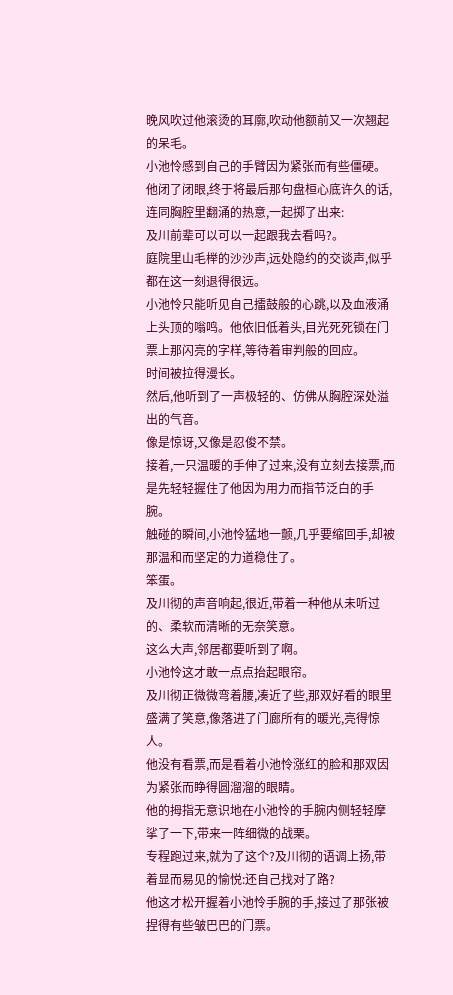晚风吹过他滚烫的耳廓,吹动他额前又一次翘起的呆毛。
小池怜感到自己的手臂因为紧张而有些僵硬。
他闭了闭眼,终于将最后那句盘桓心底许久的话,连同胸腔里翻涌的热意,一起掷了出来:
及川前辈可以可以一起跟我去看吗?。
庭院里山毛榉的沙沙声,远处隐约的交谈声,似乎都在这一刻退得很远。
小池怜只能听见自己擂鼓般的心跳,以及血液涌上头顶的嗡鸣。他依旧低着头,目光死死锁在门票上那闪亮的字样,等待着审判般的回应。
时间被拉得漫长。
然后,他听到了一声极轻的、仿佛从胸腔深处溢出的气音。
像是惊讶,又像是忍俊不禁。
接着,一只温暖的手伸了过来,没有立刻去接票,而是先轻轻握住了他因为用力而指节泛白的手腕。
触碰的瞬间,小池怜猛地一颤,几乎要缩回手,却被那温和而坚定的力道稳住了。
笨蛋。
及川彻的声音响起,很近,带着一种他从未听过的、柔软而清晰的无奈笑意。
这么大声,邻居都要听到了啊。
小池怜这才敢一点点抬起眼帘。
及川彻正微微弯着腰,凑近了些,那双好看的眼里盛满了笑意,像落进了门廊所有的暖光,亮得惊人。
他没有看票,而是看着小池怜涨红的脸和那双因为紧张而睁得圆溜溜的眼睛。
他的拇指无意识地在小池怜的手腕内侧轻轻摩挲了一下,带来一阵细微的战栗。
专程跑过来,就为了这个?及川彻的语调上扬,带着显而易见的愉悦:还自己找对了路?
他这才松开握着小池怜手腕的手,接过了那张被捏得有些皱巴巴的门票。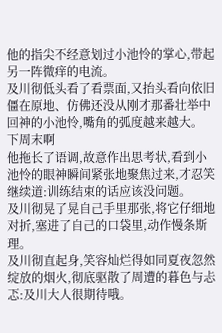他的指尖不经意划过小池怜的掌心,带起另一阵微痒的电流。
及川彻低头看了看票面,又抬头看向依旧僵在原地、仿佛还没从刚才那番壮举中回神的小池怜,嘴角的弧度越来越大。
下周末啊
他拖长了语调,故意作出思考状,看到小池怜的眼神瞬间紧张地聚焦过来,才忍笑继续道:训练结束的话应该没问题。
及川彻晃了晃自己手里那张,将它仔细地对折,塞进了自己的口袋里,动作慢条斯理。
及川彻直起身,笑容灿烂得如同夏夜忽然绽放的烟火,彻底驱散了周遭的暮色与忐忑:及川大人很期待哦。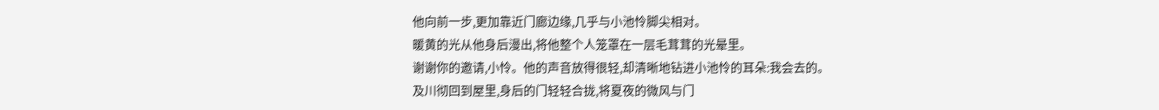他向前一步,更加靠近门廊边缘,几乎与小池怜脚尖相对。
暖黄的光从他身后漫出,将他整个人笼罩在一层毛茸茸的光晕里。
谢谢你的邀请,小怜。他的声音放得很轻,却清晰地钻进小池怜的耳朵:我会去的。
及川彻回到屋里,身后的门轻轻合拢,将夏夜的微风与门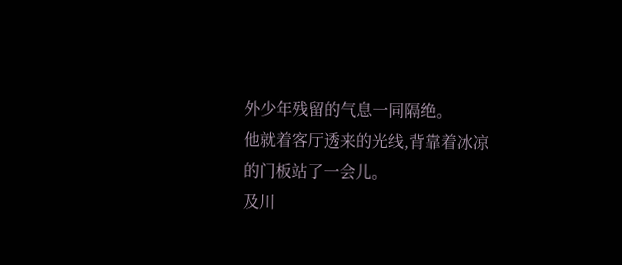外少年残留的气息一同隔绝。
他就着客厅透来的光线,背靠着冰凉的门板站了一会儿。
及川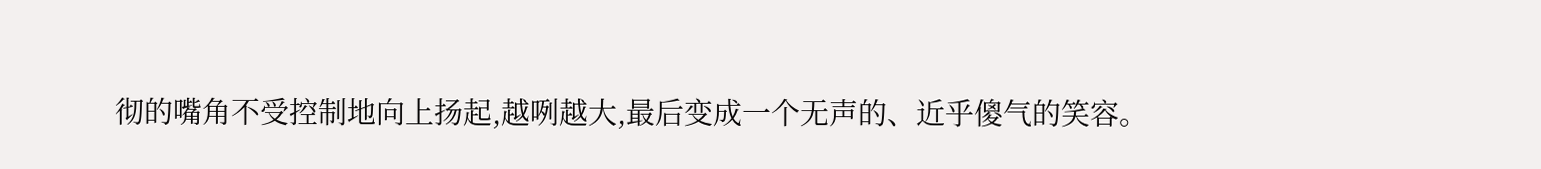彻的嘴角不受控制地向上扬起,越咧越大,最后变成一个无声的、近乎傻气的笑容。